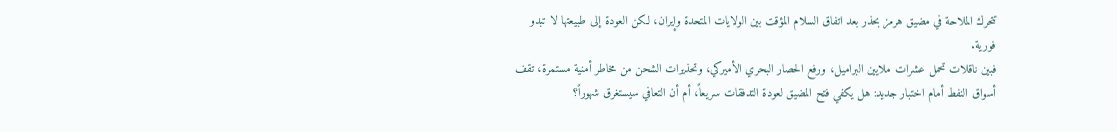تتحرك الملاحة في مضيق هرمز بحذر بعد اتفاق السلام المؤقت بين الولايات المتحدة وإيران، لكن العودة إلى طبيعتها لا تبدو فورية.
فبين ناقلات تحمل عشرات ملايين البراميل، ورفع الحصار البحري الأميركي، وتحذيرات الشحن من مخاطر أمنية مستمرة، تقف أسواق النفط أمام اختبار جديد: هل يكفي فتح المضيق لعودة التدفقات سريعاً، أم أن التعافي سيستغرق شهوراً؟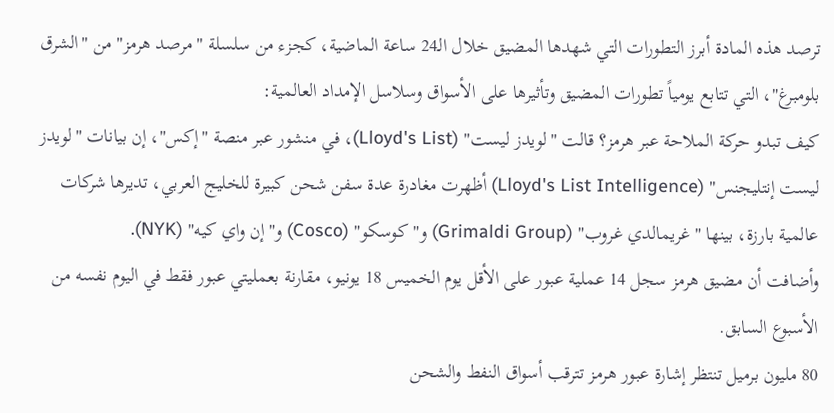ترصد هذه المادة أبرز التطورات التي شهدها المضيق خلال الـ24 ساعة الماضية، كجزء من سلسلة "مرصد هرمز" من "الشرق بلومبرغ"، التي تتابع يومياً تطورات المضيق وتأثيرها على الأسواق وسلاسل الإمداد العالمية:
كيف تبدو حركة الملاحة عبر هرمز؟ قالت "لويدز ليست" (Lloyd's List)، في منشور عبر منصة "إكس"، إن بيانات "لويدز ليست إنتليجنس" (Lloyd's List Intelligence) أظهرت مغادرة عدة سفن شحن كبيرة للخليج العربي، تديرها شركات عالمية بارزة، بينها "غريمالدي غروب" (Grimaldi Group) و"كوسكو" (Cosco) و"إن واي كيه" (NYK).
وأضافت أن مضيق هرمز سجل 14 عملية عبور على الأقل يوم الخميس 18 يونيو، مقارنة بعمليتي عبور فقط في اليوم نفسه من الأسبوع السابق.
80 مليون برميل تنتظر إشارة عبور هرمز تترقب أسواق النفط والشحن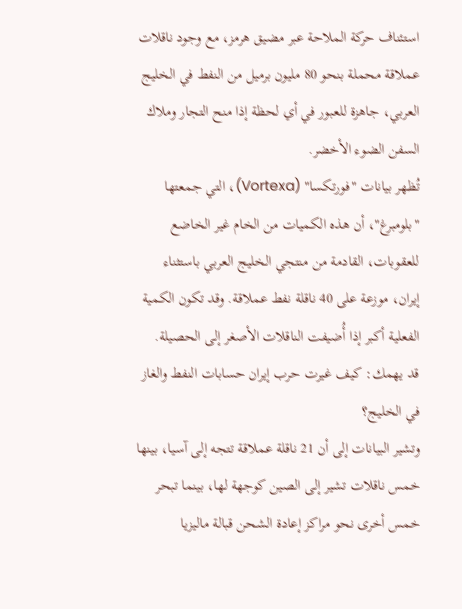استئناف حركة الملاحة عبر مضيق هرمز، مع وجود ناقلات عملاقة محملة بنحو 80 مليون برميل من النفط في الخليج العربي، جاهزة للعبور في أي لحظة إذا منح التجار وملاك السفن الضوء الأخضر.
تُظهر بيانات "فورتكسا" (Vortexa)، التي جمعتها "بلومبرغ"، أن هذه الكميات من الخام غير الخاضع للعقوبات، القادمة من منتجي الخليج العربي باستثناء إيران، موزعة على 40 ناقلة نفط عملاقة. وقد تكون الكمية الفعلية أكبر إذا أُضيفت الناقلات الأصغر إلى الحصيلة.
قد يهمك: كيف غيرت حرب إيران حسابات النفط والغاز في الخليج؟
وتشير البيانات إلى أن 21 ناقلة عملاقة تتجه إلى آسيا، بينها خمس ناقلات تشير إلى الصين كوجهة لها، بينما تبحر خمس أخرى نحو مراكز إعادة الشحن قبالة ماليزيا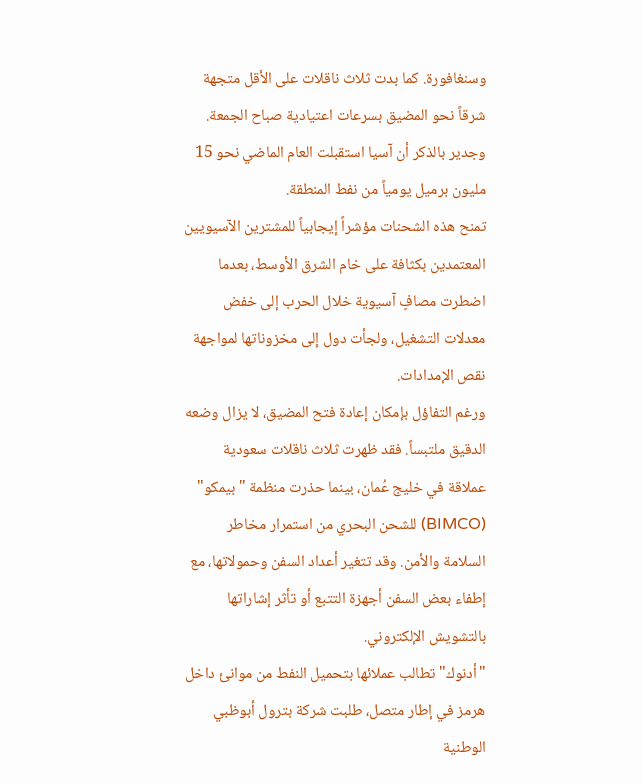وسنغافورة. كما بدت ثلاث ناقلات على الأقل متجهة شرقاً نحو المضيق بسرعات اعتيادية صباح الجمعة. وجدير بالذكر أن آسيا استقبلت العام الماضي نحو 15 مليون برميل يومياً من نفط المنطقة.
تمنح هذه الشحنات مؤشراً إيجابياً للمشترين الآسيويين المعتمدين بكثافة على خام الشرق الأوسط، بعدما اضطرت مصافٍ آسيوية خلال الحرب إلى خفض معدلات التشغيل، ولجأت دول إلى مخزوناتها لمواجهة نقص الإمدادات.
ورغم التفاؤل بإمكان إعادة فتح المضيق، لا يزال وضعه الدقيق ملتبساً. فقد ظهرت ثلاث ناقلات سعودية عملاقة في خليج عُمان، بينما حذرت منظمة "بيمكو" (BIMCO) للشحن البحري من استمرار مخاطر السلامة والأمن. وقد تتغير أعداد السفن وحمولاتها، مع إطفاء بعض السفن أجهزة التتبع أو تأثر إشاراتها بالتشويش الإلكتروني.
"أدنوك" تطالب عملائها بتحميل النفط من موانئ داخل هرمز في إطار متصل، طلبت شركة بترول أبوظبي الوطنية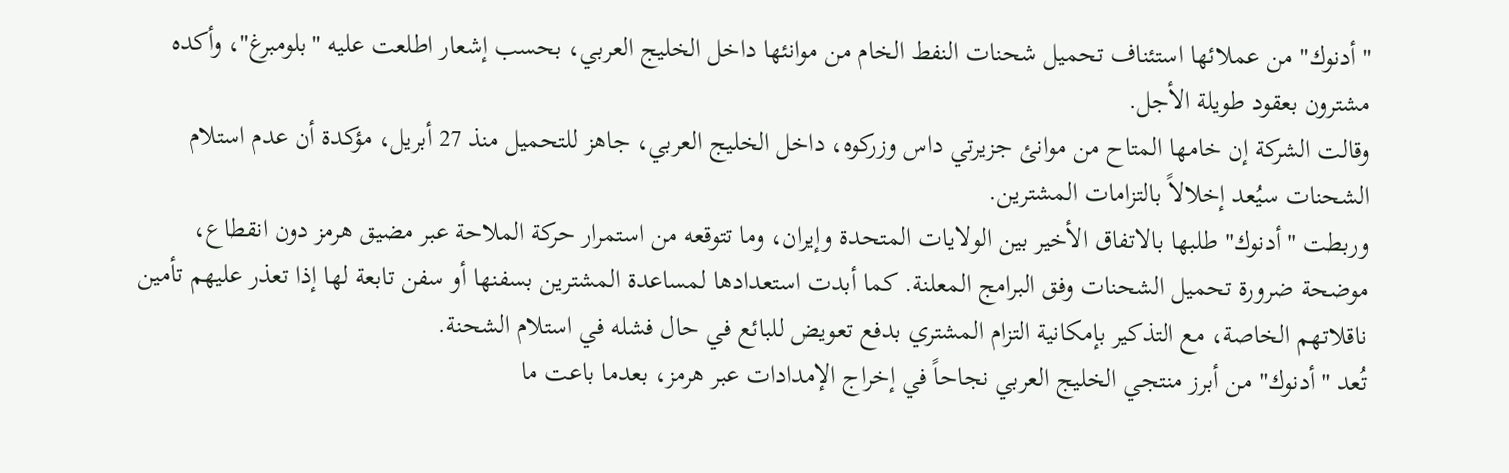"أدنوك" من عملائها استئناف تحميل شحنات النفط الخام من موانئها داخل الخليج العربي، بحسب إشعار اطلعت عليه "بلومبرغ"، وأكده مشترون بعقود طويلة الأجل.
وقالت الشركة إن خامها المتاح من موانئ جزيرتي داس وزركوه، داخل الخليج العربي، جاهز للتحميل منذ 27 أبريل، مؤكدة أن عدم استلام الشحنات سيُعد إخلالاً بالتزامات المشترين.
وربطت "أدنوك" طلبها بالاتفاق الأخير بين الولايات المتحدة وإيران، وما تتوقعه من استمرار حركة الملاحة عبر مضيق هرمز دون انقطاع، موضحة ضرورة تحميل الشحنات وفق البرامج المعلنة. كما أبدت استعدادها لمساعدة المشترين بسفنها أو سفن تابعة لها إذا تعذر عليهم تأمين ناقلاتهم الخاصة، مع التذكير بإمكانية التزام المشتري بدفع تعويض للبائع في حال فشله في استلام الشحنة.
تُعد "أدنوك" من أبرز منتجي الخليج العربي نجاحاً في إخراج الإمدادات عبر هرمز، بعدما باعت ما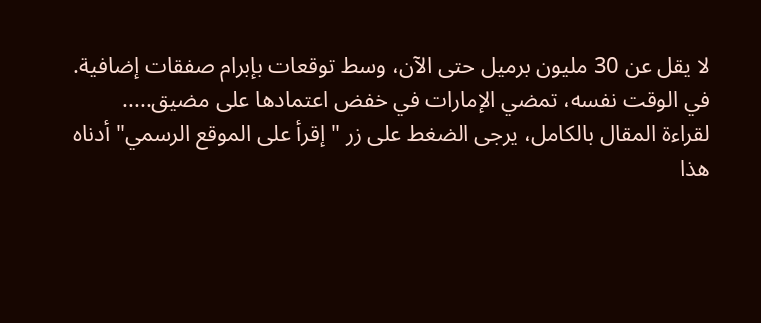لا يقل عن 30 مليون برميل حتى الآن، وسط توقعات بإبرام صفقات إضافية.
في الوقت نفسه، تمضي الإمارات في خفض اعتمادها على مضيق.....
لقراءة المقال بالكامل، يرجى الضغط على زر "إقرأ على الموقع الرسمي" أدناه
هذا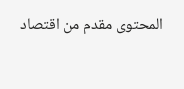المحتوى مقدم من اقتصاد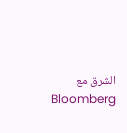الشرق مع Bloomberg